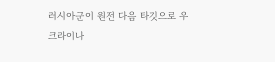러시아군이 원전 다음 타깃으로 우크라이나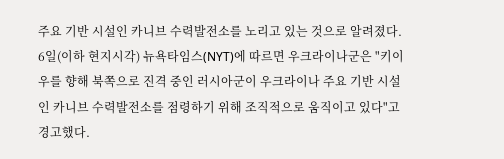주요 기반 시설인 카니브 수력발전소를 노리고 있는 것으로 알려졌다.
6일(이하 현지시각) 뉴욕타임스(NYT)에 따르면 우크라이나군은 "키이우를 향해 북쪽으로 진격 중인 러시아군이 우크라이나 주요 기반 시설인 카니브 수력발전소를 점령하기 위해 조직적으로 움직이고 있다"고 경고했다.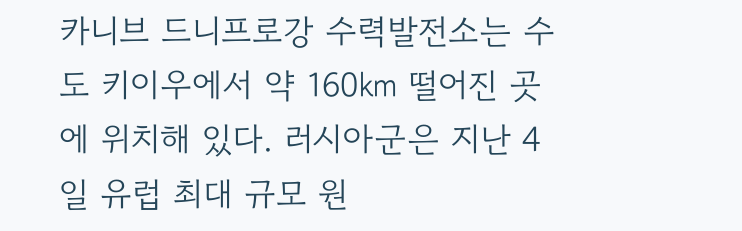카니브 드니프로강 수력발전소는 수도 키이우에서 약 160㎞ 떨어진 곳에 위치해 있다. 러시아군은 지난 4일 유럽 최대 규모 원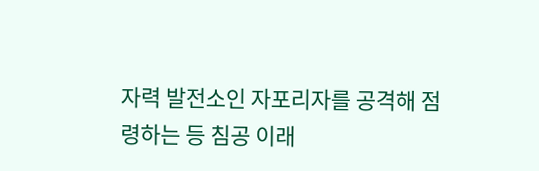자력 발전소인 자포리자를 공격해 점령하는 등 침공 이래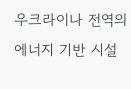우크라이나 전역의 에너지 기반 시설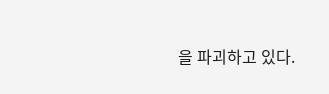을 파괴하고 있다.